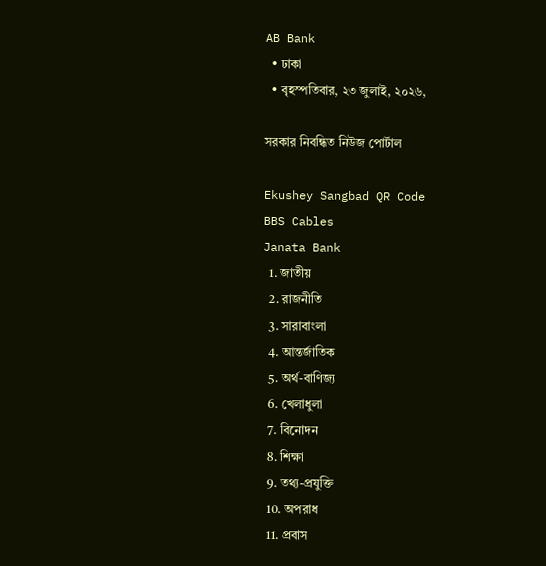AB Bank
  • ঢাকা
  • বৃহস্পতিবার, ২৩ জুলাই, ২০২৬,

সরকার নিবন্ধিত নিউজ পোর্টাল

Ekushey Sangbad QR Code
BBS Cables
Janata Bank
  1. জাতীয়
  2. রাজনীতি
  3. সারাবাংলা
  4. আন্তর্জাতিক
  5. অর্থ-বাণিজ্য
  6. খেলাধুলা
  7. বিনোদন
  8. শিক্ষা
  9. তথ্য-প্রযুক্তি
  10. অপরাধ
  11. প্রবাস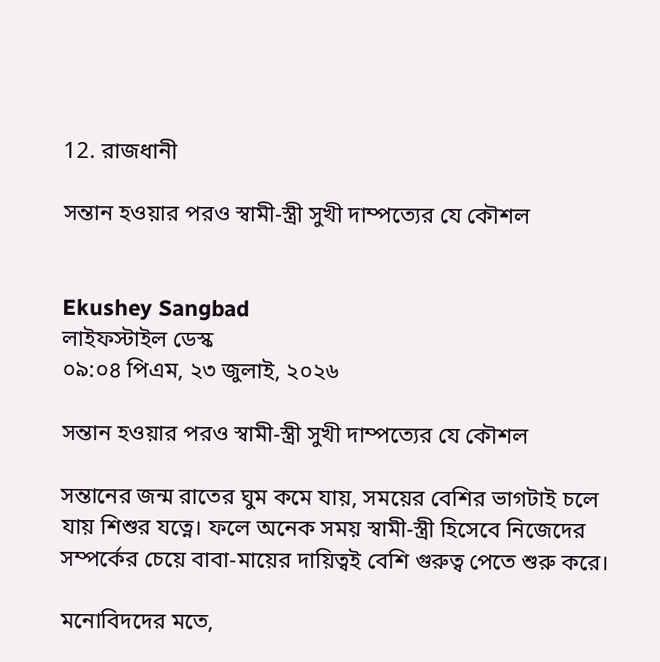12. রাজধানী

সন্তান হওয়ার পরও স্বামী-স্ত্রী সুখী দাম্পত্যের যে কৌশল


Ekushey Sangbad
লাইফস্টাইল ডেস্ক
০৯:০৪ পিএম, ২৩ জুলাই, ২০২৬

সন্তান হওয়ার পরও স্বামী-স্ত্রী সুখী দাম্পত্যের যে কৌশল

সন্তানের জন্ম রাতের ঘুম কমে যায়, সময়ের বেশির ভাগটাই চলে যায় শিশুর যত্নে। ফলে অনেক সময় স্বামী-স্ত্রী হিসেবে নিজেদের সম্পর্কের চেয়ে বাবা-মায়ের দায়িত্বই বেশি গুরুত্ব পেতে শুরু করে।

মনোবিদদের মতে,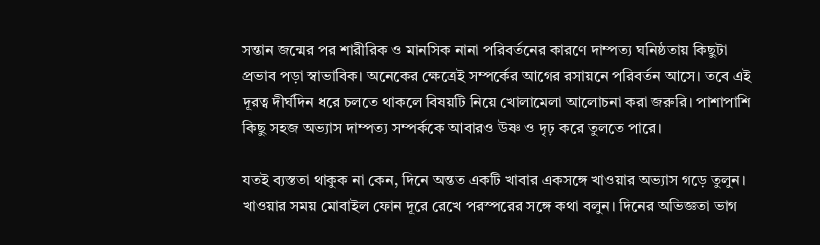সন্তান জন্মের পর শারীরিক ও মানসিক নানা পরিবর্তনের কারণে দাম্পত্য ঘনিষ্ঠতায় কিছুটা প্রভাব পড়া স্বাভাবিক। অনেকের ক্ষেত্রেই সম্পর্কের আগের রসায়নে পরিবর্তন আসে। তবে এই দূরত্ব দীর্ঘদিন ধরে চলতে থাকলে বিষয়টি নিয়ে খোলামেলা আলোচনা করা জরুরি। পাশাপাশি কিছু সহজ অভ্যাস দাম্পত্য সম্পর্ককে আবারও উষ্ণ ও দৃঢ় করে তুলতে পারে।

যতই ব্যস্ততা থাকুক না কেন, দিনে অন্তত একটি খাবার একসঙ্গে খাওয়ার অভ্যাস গড়ে তুলুন। খাওয়ার সময় মোবাইল ফোন দূরে রেখে পরস্পরের সঙ্গে কথা বলুন। দিনের অভিজ্ঞতা ভাগ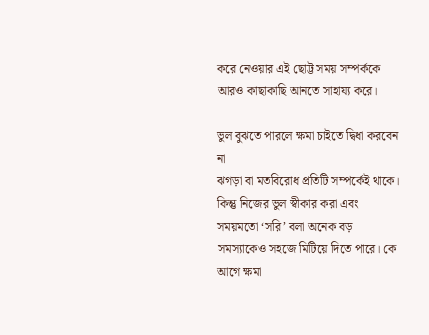করে নেওয়ার এই ছোট্ট সময় সম্পর্ককে আরও কাছাকাছি আনতে সাহায্য করে।

ভুল বুঝতে পারলে ক্ষমা চাইতে দ্বিধা করবেন না
ঝগড়া বা মতবিরোধ প্রতিটি সম্পর্কেই থাকে। কিন্তু নিজের ভুল স্বীকার করা এবং সময়মতো ‘সরি’ বলা অনেক বড় সমস্যাকেও সহজে মিটিয়ে দিতে পারে। কে আগে ক্ষমা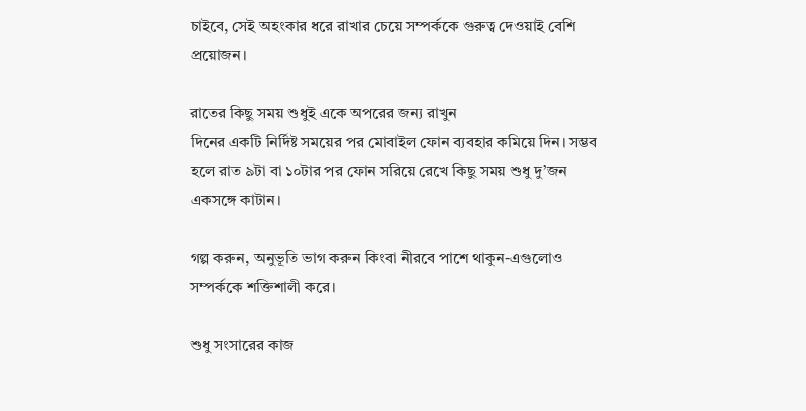চাইবে, সেই অহংকার ধরে রাখার চেয়ে সম্পর্ককে গুরুত্ব দেওয়াই বেশি প্রয়োজন।

রাতের কিছু সময় শুধুই একে অপরের জন্য রাখুন
দিনের একটি নির্দিষ্ট সময়ের পর মোবাইল ফোন ব্যবহার কমিয়ে দিন। সম্ভব হলে রাত ৯টা বা ১০টার পর ফোন সরিয়ে রেখে কিছু সময় শুধু দু’জন একসঙ্গে কাটান।

গল্প করুন, অনুভূতি ভাগ করুন কিংবা নীরবে পাশে থাকুন-এগুলোও সম্পর্ককে শক্তিশালী করে।

শুধু সংসারের কাজ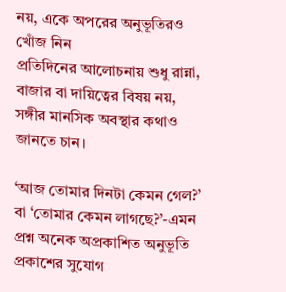নয়, একে অপরের অনুভূতিরও খোঁজ নিন
প্রতিদিনের আলোচনায় শুধু রান্না, বাজার বা দায়িত্বের বিষয় নয়, সঙ্গীর মানসিক অবস্থার কথাও জানতে চান।

‘আজ তোমার দিনটা কেমন গেল?’ বা ‘তোমার কেমন লাগছে?’-এমন প্রশ্ন অনেক অপ্রকাশিত অনুভূতি প্রকাশের সুযোগ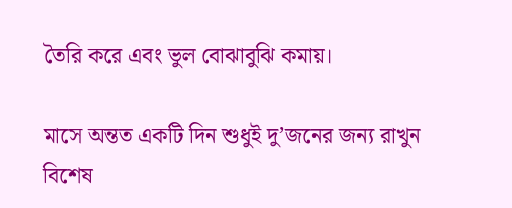তৈরি করে এবং ভুল বোঝাবুঝি কমায়।

মাসে অন্তত একটি দিন শুধুই দু’জনের জন্য রাখুন
বিশেষ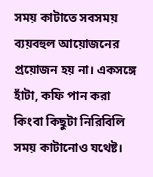সময় কাটাতে সবসময় ব্যয়বহুল আয়োজনের প্রয়োজন হয় না। একসঙ্গে হাঁটা, কফি পান করা কিংবা কিছুটা নিরিবিলি সময় কাটানোও যথেষ্ট।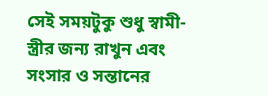সেই সময়টুকু শুধু স্বামী-স্ত্রীর জন্য রাখুন এবং সংসার ও সন্তানের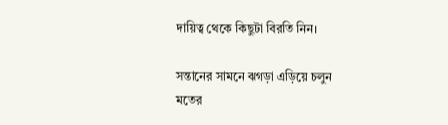দায়িত্ব থেকে কিছুটা বিরতি নিন।

সন্তানের সামনে ঝগড়া এড়িয়ে চলুন
মতের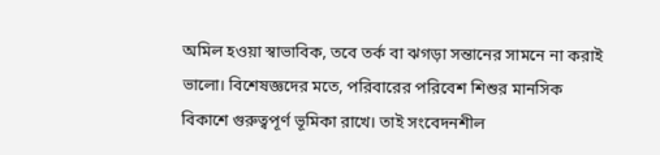অমিল হওয়া স্বাভাবিক, তবে তর্ক বা ঝগড়া সন্তানের সামনে না করাই ভালো। বিশেষজ্ঞদের মতে, পরিবারের পরিবেশ শিশুর মানসিক বিকাশে গুরুত্বপূর্ণ ভূমিকা রাখে। তাই সংবেদনশীল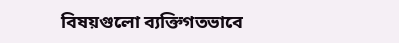বিষয়গুলো ব্যক্তিগতভাবে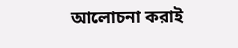আলোচনা করাই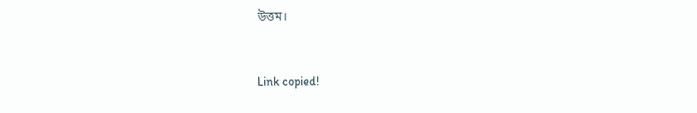উত্তম।


Link copied!